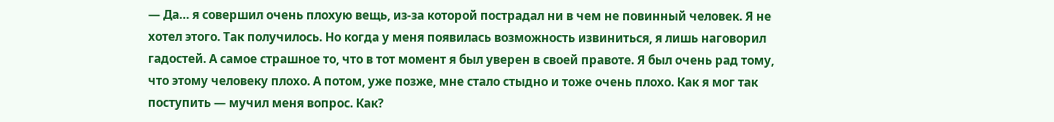— Да… я совершил очень плохую вещь, из-за которой пострадал ни в чем не повинный человек. Я не хотел этого. Так получилось. Но когда у меня появилась возможность извиниться, я лишь наговорил гадостей. А самое страшное то, что в тот момент я был уверен в своей правоте. Я был очень рад тому, что этому человеку плохо. А потом, уже позже, мне стало стыдно и тоже очень плохо. Как я мог так поступить — мучил меня вопрос. Как?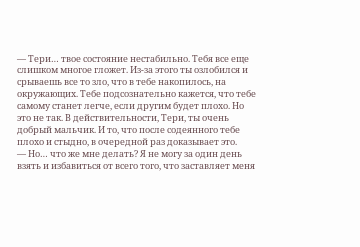— Тери… твое состояние нестабильно. Тебя все еще слишком многое гложет. Из-за этого ты озлобился и срываешь все то зло, что в тебе накопилось, на окружающих. Тебе подсознательно кажется, что тебе самому станет легче, если другим будет плохо. Но это не так. В действительности, Тери, ты очень добрый мальчик. И то, что после содеянного тебе плохо и стыдно, в очередной раз доказывает это.
— Но… что же мне делать? Я не могу за один день взять и избавиться от всего того, что заставляет меня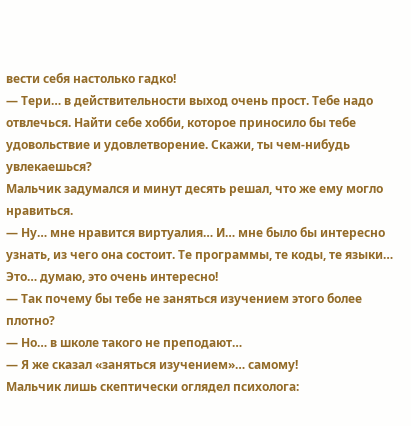вести себя настолько гадко!
— Тери… в действительности выход очень прост. Тебе надо отвлечься. Найти себе хобби, которое приносило бы тебе удовольствие и удовлетворение. Скажи, ты чем-нибудь увлекаешься?
Мальчик задумался и минут десять решал, что же ему могло нравиться.
— Ну… мне нравится виртуалия… И… мне было бы интересно узнать, из чего она состоит. Те программы, те коды, те языки… Это… думаю, это очень интересно!
— Так почему бы тебе не заняться изучением этого более плотно?
— Но… в школе такого не преподают…
— Я же сказал «заняться изучением»… самому!
Мальчик лишь скептически оглядел психолога: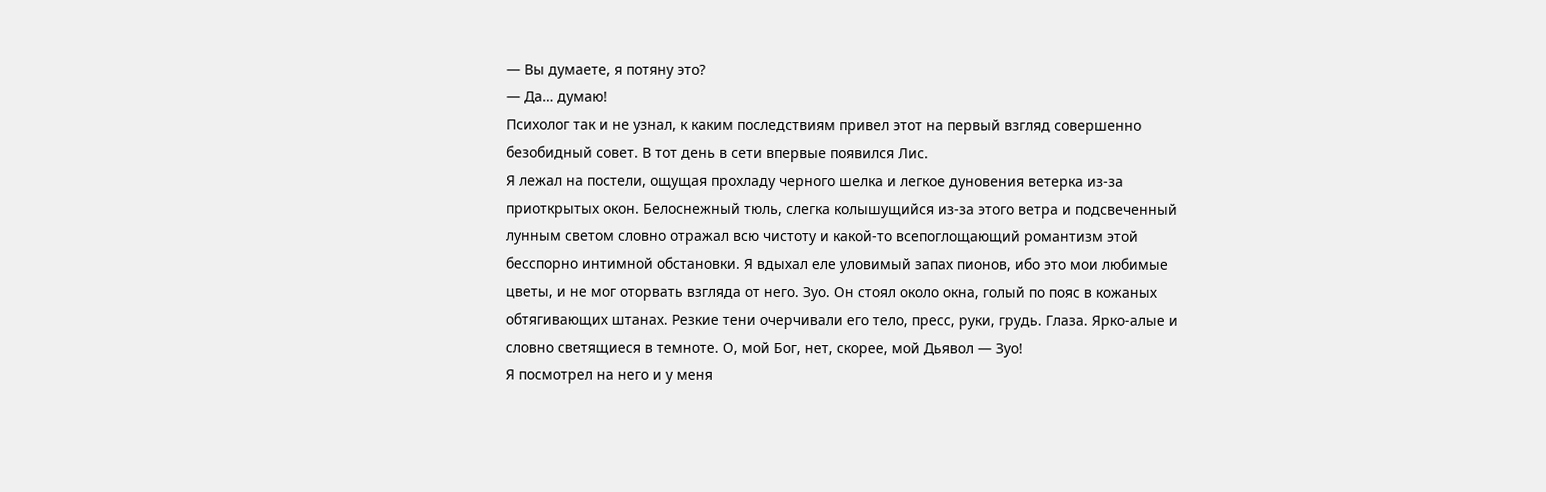— Вы думаете, я потяну это?
— Да… думаю!
Психолог так и не узнал, к каким последствиям привел этот на первый взгляд совершенно безобидный совет. В тот день в сети впервые появился Лис.
Я лежал на постели, ощущая прохладу черного шелка и легкое дуновения ветерка из-за приоткрытых окон. Белоснежный тюль, слегка колышущийся из-за этого ветра и подсвеченный лунным светом словно отражал всю чистоту и какой-то всепоглощающий романтизм этой бесспорно интимной обстановки. Я вдыхал еле уловимый запах пионов, ибо это мои любимые цветы, и не мог оторвать взгляда от него. Зуо. Он стоял около окна, голый по пояс в кожаных обтягивающих штанах. Резкие тени очерчивали его тело, пресс, руки, грудь. Глаза. Ярко-алые и словно светящиеся в темноте. О, мой Бог, нет, скорее, мой Дьявол — Зуо!
Я посмотрел на него и у меня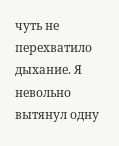чуть не перехватило дыхание. Я невольно вытянул одну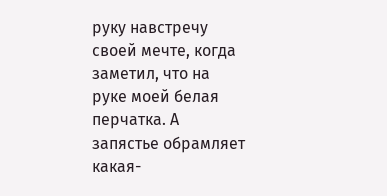руку навстречу своей мечте, когда заметил, что на руке моей белая перчатка. А запястье обрамляет какая-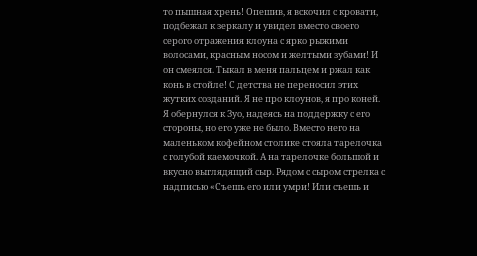то пышная хрень! Опешив, я вскочил с кровати, подбежал к зеркалу и увидел вместо своего серого отражения клоуна с ярко рыжими волосами, красным носом и желтыми зубами! И он смеялся. Тыкал в меня пальцем и ржал как конь в стойле! С детства не переносил этих жутких созданий. Я не про клоунов, я про коней.
Я обернулся к Зуо, надеясь на поддержку с его стороны, но его уже не было. Вместо него на маленьком кофейном столике стояла тарелочка с голубой каемочкой. А на тарелочке большой и вкусно выглядящий сыр. Рядом с сыром стрелка с надписью «Съешь его или умри! Или съешь и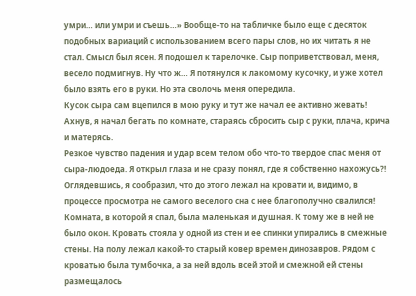умри… или умри и съешь…» Вообще-то на табличке было еще с десяток подобных вариаций с использованием всего пары слов, но их читать я не стал. Смысл был ясен. Я подошел к тарелочке. Сыр поприветствовал, меня, весело подмигнув. Ну что ж… Я потянулся к лакомому кусочку, и уже хотел было взять его в руки. Но эта сволочь меня опередила.
Кусок сыра сам вцепился в мою руку и тут же начал ее активно жевать! Ахнув, я начал бегать по комнате, стараясь сбросить сыр с руки, плача, крича и матерясь.
Резкое чувство падения и удар всем телом обо что-то твердое спас меня от сыра-людоеда. Я открыл глаза и не сразу понял, где я собственно нахожусь?! Оглядевшись, я сообразил, что до этого лежал на кровати и, видимо, в процессе просмотра не самого веселого сна с нее благополучно свалился! Комната, в которой я спал, была маленькая и душная. К тому же в ней не было окон. Кровать стояла у одной из стен и ее спинки упирались в смежные стены. На полу лежал какой-то старый ковер времен динозавров. Рядом с кроватью была тумбочка, а за ней вдоль всей этой и смежной ей стены размещалось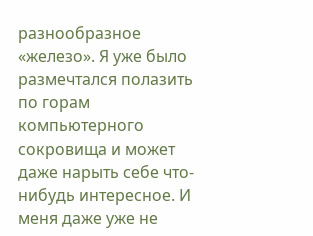разнообразное «железо». Я уже было размечтался полазить по горам компьютерного сокровища и может даже нарыть себе что-нибудь интересное. И меня даже уже не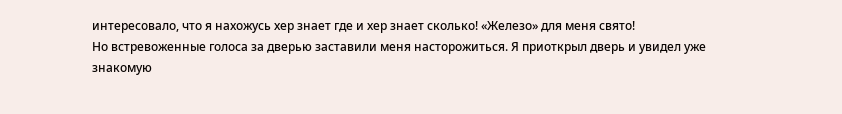интересовало, что я нахожусь хер знает где и хер знает сколько! «Железо» для меня свято!
Но встревоженные голоса за дверью заставили меня насторожиться. Я приоткрыл дверь и увидел уже знакомую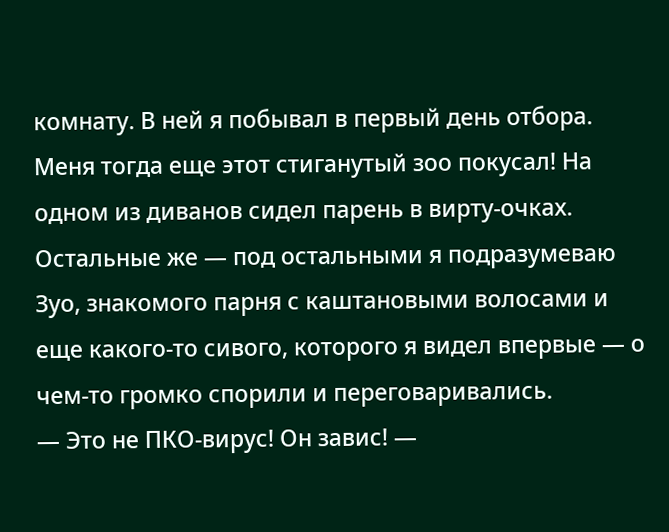комнату. В ней я побывал в первый день отбора. Меня тогда еще этот стиганутый зоо покусал! На одном из диванов сидел парень в вирту-очках.
Остальные же — под остальными я подразумеваю Зуо, знакомого парня с каштановыми волосами и еще какого-то сивого, которого я видел впервые — о чем-то громко спорили и переговаривались.
— Это не ПКО-вирус! Он завис! —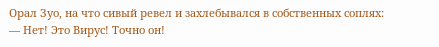Орал Зуо, на что сивый ревел и захлебывался в собственных соплях:
— Нет! Это Вирус! Точно он!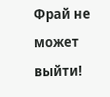Фрай не может выйти!